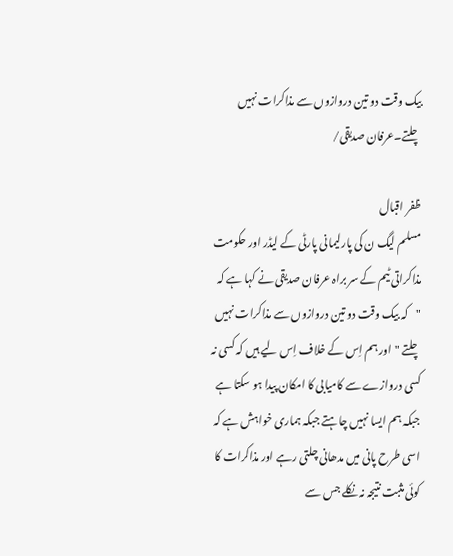بیک وقت دو تین دروازوں سے مذاکرات نہیں چلتے۔عرفان صدیقی/

ظفر اقبال
مسلم لیگ ن کی پارلیمانی پارٹی کے لیڈر اور حکومت مذاکراتی ٹیم کے سر براہ عرفان صدیقی نے کہا ہے کہ "کہ بیک وقت دو تین دروازوں سے مذاکرات نہیں چلتے "اور ہم اِس کے خلاف اِس لیے ہیں کہ کسی نہ کسی دروازے سے کامیابی کا امکان پیدا ہو سکتا ہے جبکہ ہم ایسا نہیں چاہتے جبکہ ہماری خواہش ہے کہ اسی طرح پانی میں مدھانی چلتی رہے اور مذاکرات کا کوئی مثبت نتیجہ نہ نکلے جس سے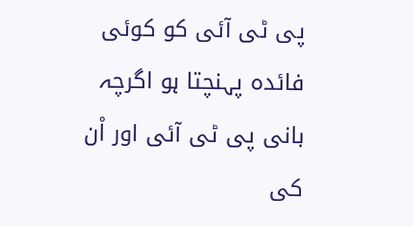پی ٹی آئی کو کوئی فائدہ پہنچتا ہو اگرچہ بانی پی ٹی آئی اور اْن کی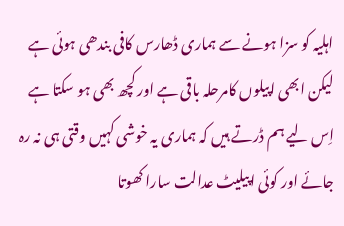اہلیہ کو سزا ہونے سے ہماری ڈھارس کافی بندھی ہوئی ہے لیکن ابھی اپیلوں کامرحلہ باقی ہے اور کچھ بھی ہو سکتا ہے اِس لیے ہم ڈرتے ہیں کہ ہماری یہ خوشی کہیں وقتی ہی نہ رہ جائے اور کوئی اپیلیٹ عدالت سارا کھوتا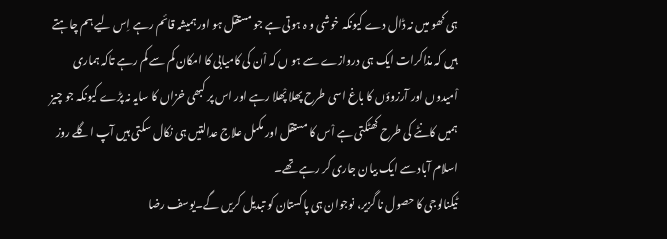ہی کھو میں نہ ڈال دے کیونکہ خوشی و ہ ہوتی ہے جو مستقل ہو اور ہمیشہ قائم رہے اِس لیے ہم چاہتے ہیں کہ مذاکرات ایک ہی دروازے سے ہو ں کہ اْن کی کامیابی کا امکان کم سے کم رہے تاکہ ہماری اْمیدوں اور آرزوؤں کا باغ اسی طرح پھلا پْھلا رہے اور اس پر کبھی خزاں کا سایہ نہ پڑے کیونکہ جو چیز ہمیں کانٹے کی طرح کھٹکتی ہے اْس کا مستقل اور مکمل علاج عدالتیں ہی نکال سکتی ہیں آپ اگلے روز اسلام آباد سے ایک بیان جاری کر رہے تھے۔
ٹیکنالوجی کا حصول نا گزیر، نوجوان ہی پاکستان کو تبدیل کریں گے۔یوسف رضا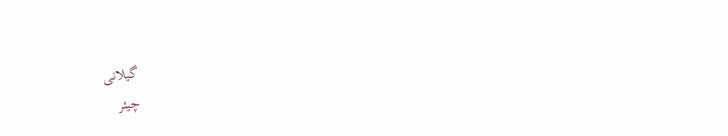گیلانی
چیئر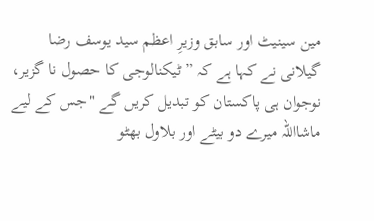مین سینیٹ اور سابق وزیرِ اعظم سید یوسف رضا گیلانی نے کہا ہے کہ ” ٹیکنالوجی کا حصول نا گزیر، نوجوان ہی پاکستان کو تبدیل کریں گے "جس کے لیے ماشااللہ میرے دو بیٹے اور بلاول بھٹو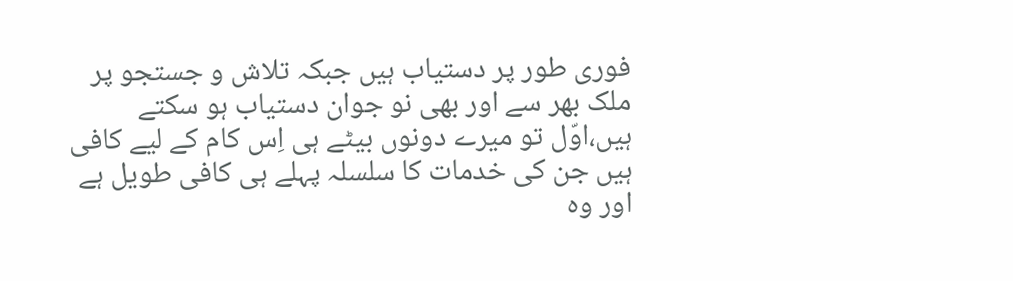فوری طور پر دستیاب ہیں جبکہ تلاش و جستجو پر ملک بھر سے اور بھی نو جوان دستیاب ہو سکتے ہیں،اوّل تو میرے دونوں بیٹے ہی اِس کام کے لیے کافی ہیں جن کی خدمات کا سلسلہ پہلے ہی کافی طویل ہے اور وہ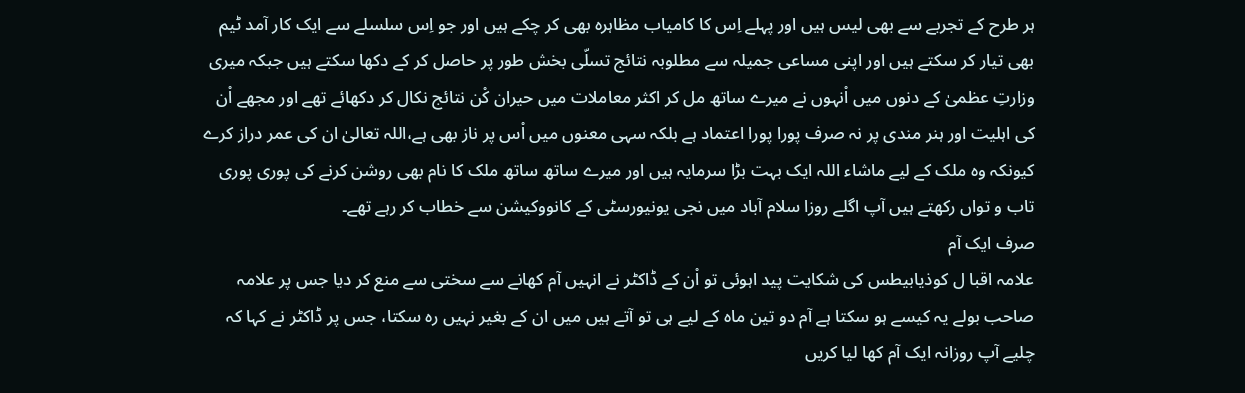ہر طرح کے تجربے سے بھی لیس ہیں اور پہلے اِس کا کامیاب مظاہرہ بھی کر چکے ہیں اور جو اِس سلسلے سے ایک کار آمد ٹیم بھی تیار کر سکتے ہیں اور اپنی مساعی جمیلہ سے مطلوبہ نتائج تسلّی بخش طور پر حاصل کر کے دکھا سکتے ہیں جبکہ میری وزارتِ عظمیٰ کے دنوں میں اْنہوں نے میرے ساتھ مل کر اکثر معاملات میں حیران کْن نتائج نکال کر دکھائے تھے اور مجھے اْن کی اہلیت اور ہنر مندی پر نہ صرف پورا پورا اعتماد ہے بلکہ سہی معنوں میں اْس پر ناز بھی ہے،اللہ تعالیٰ ان کی عمر دراز کرے کیونکہ وہ ملک کے لیے ماشاء اللہ ایک بہت بڑا سرمایہ ہیں اور میرے ساتھ ساتھ ملک کا نام بھی روشن کرنے کی پوری پوری تاب و تواں رکھتے ہیں آپ اگلے روزا سلام آباد میں نجی یونیورسٹی کے کانووکیشن سے خطاب کر رہے تھے۔
صرف ایک آم
علامہ اقبا ل کوذیابیطس کی شکایت پید اہوئی تو اْن کے ڈاکٹر نے انہیں آم کھانے سے سختی سے منع کر دیا جس پر علامہ صاحب بولے یہ کیسے ہو سکتا ہے آم دو تین ماہ کے لیے ہی تو آتے ہیں میں ان کے بغیر نہیں رہ سکتا، جس پر ڈاکٹر نے کہا کہ چلیے آپ روزانہ ایک آم کھا لیا کریں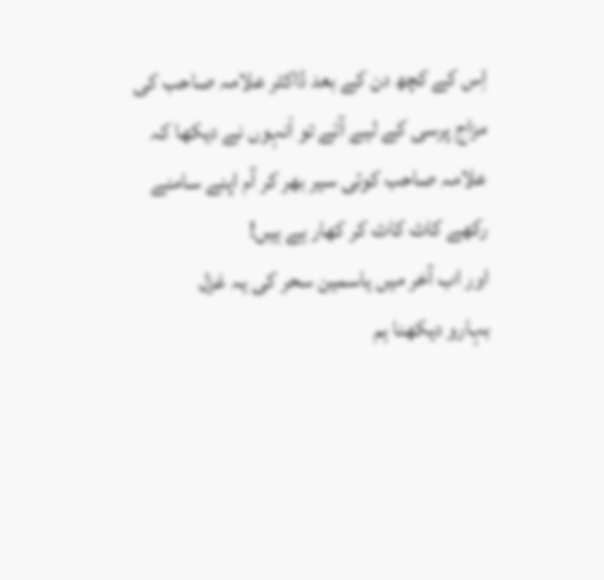اِس کے کچھ دن کے بعد ڈاکٹر علامہ صاحب کی مزاج پرسی کے لیے آئے تو اْنہوں نے دیکھا کہ علامہ صاحب کوئی سیر بھر کر آم اپنے سامنے رکھے کاٹ کاٹ کر کھار ہے ہیں!
اور اب آخر میں یاسمین سحر کی یہ غزل
بہارو دیکھنا ہم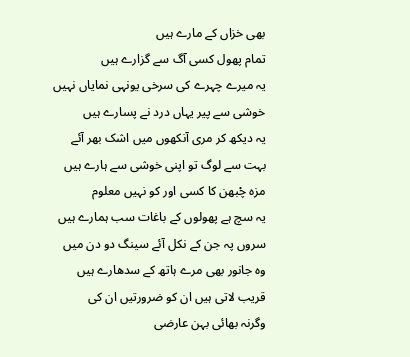بھی خزاں کے مارے ہیں
تمام پھول کسی آگ سے گزارے ہیں
یہ میرے چہرے کی سرخی یونہی نمایاں نہیں
خوشی سے پیر یہاں درد نے پسارے ہیں
یہ دیکھ کر مری آنکھوں میں اشک بھر آئے
بہت سے لوگ تو اپنی خوشی سے ہارے ہیں
مزہ چْبھن کا کسی اور کو نہیں معلوم
یہ سچ ہے پھولوں کے باغات سب ہمارے ہیں
سروں پہ جن کے نکل آئے سینگ دو دن میں
وہ جانور بھی مرے ہاتھ کے سدھارے ہیں
قریب لاتی ہیں ان کو ضرورتیں ان کی
وگرنہ بھائی بہن عارضی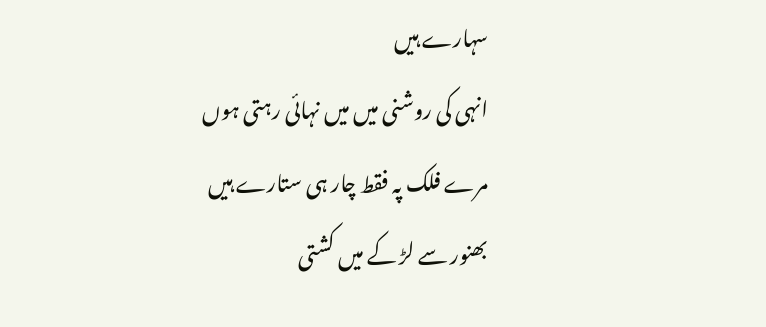سہارے ہیں
انہی کی روشنی میں میں نہائی رہتی ہوں
مرے فلک پہ فقط چار ہی ستارے ہیں
بھنور سے لڑ کے میں کشتی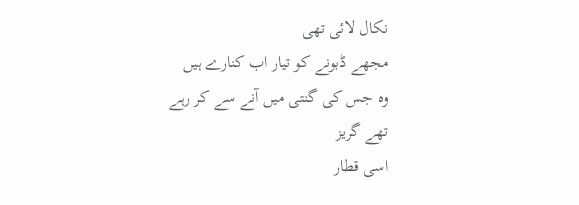نکال لائی تھی
مجھے ڈبونے کو تیار اب کنارے ہیں
وہ جس کی گنتی میں آنے سے کر رہے تھے گریز
اسی قطار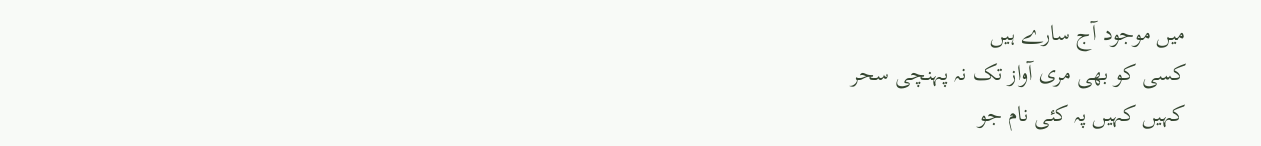میں موجود آج سارے ہیں
کسی کو بھی مری آواز تک نہ پہنچی سحر
کہیں کہیں پہ کئی نام جو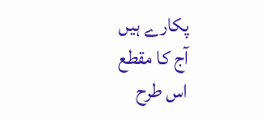پکارے ہیں
آج کا مقطع
اس طرح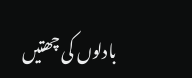بادلوں کی چھتیں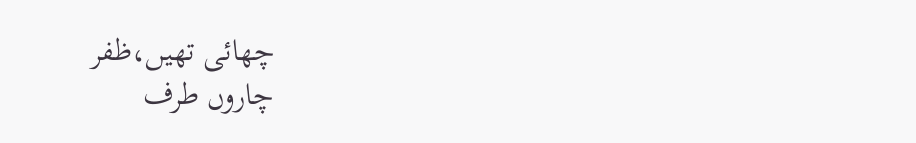چھائی تھیں،ظفر
چاروں طرف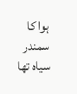ہوا کا سمندر سیاہ تھا